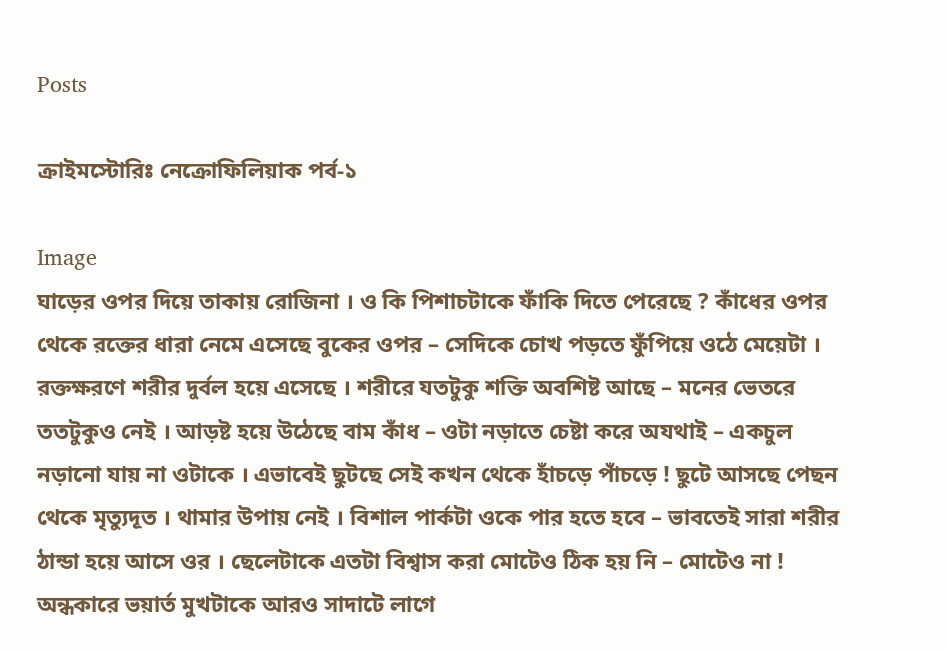Posts

ক্রাইমস্টোরিঃ নেক্রোফিলিয়াক পর্ব-১

Image
ঘাড়ের ওপর দিয়ে তাকায় রোজিনা । ও কি পিশাচটাকে ফাঁকি দিতে পেরেছে ? কাঁধের ওপর থেকে রক্তের ধারা নেমে এসেছে বুকের ওপর – সেদিকে চোখ পড়তে ফুঁপিয়ে ওঠে মেয়েটা । রক্তক্ষরণে শরীর দুর্বল হয়ে এসেছে । শরীরে যতটুকু শক্তি অবশিষ্ট আছে – মনের ভেতরে ততটুকুও নেই । আড়ষ্ট হয়ে উঠেছে বাম কাঁধ – ওটা নড়াতে চেষ্টা করে অযথাই – একচুল নড়ানো যায় না ওটাকে । এভাবেই ছুটছে সেই কখন থেকে হাঁচড়ে পাঁচড়ে ! ছুটে আসছে পেছন থেকে মৃত্যুদূত । থামার উপায় নেই । বিশাল পার্কটা ওকে পার হতে হবে – ভাবতেই সারা শরীর ঠান্ডা হয়ে আসে ওর । ছেলেটাকে এতটা বিশ্বাস করা মোটেও ঠিক হয় নি – মোটেও না ! অন্ধকারে ভয়ার্ত মুখটাকে আরও সাদাটে লাগে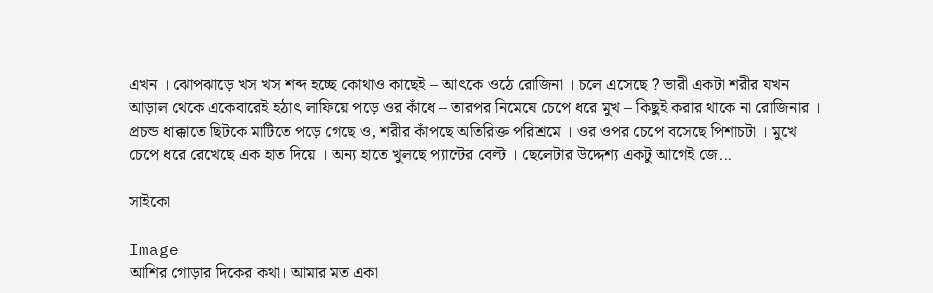এখন । ঝোপঝাড়ে খস খস শব্দ হচ্ছে কোথাও কাছেই – আৎকে ওঠে রোজিনা । চলে এসেছে ? ভারী একটা শরীর যখন আড়াল থেকে একেবারেই হঠাৎ লাফিয়ে পড়ে ওর কাঁধে – তারপর নিমেষে চেপে ধরে মুখ – কিছুই করার থাকে না রোজিনার । প্রচন্ড ধাক্কাতে ছিটকে মাটিতে পড়ে গেছে ও, শরীর কাঁপছে অতিরিক্ত পরিশ্রমে । ওর ওপর চেপে বসেছে পিশাচটা । মুখে চেপে ধরে রেখেছে এক হাত দিয়ে । অন্য হাতে খুলছে প্যান্টের বেল্ট । ছেলেটার উদ্দেশ্য একটু আগেই জে...

সাইকো

Image
আশির গোড়ার দিকের কথা। আমার মত একা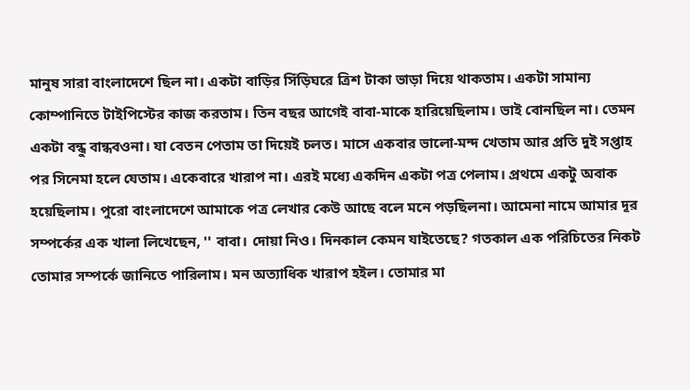মানুষ সারা বাংলাদেশে ছিল না। একটা বাড়ির সিঁড়িঘরে ত্রিশ টাকা ভাড়া দিয়ে থাকতাম। একটা সামান্য কোম্পানিতে টাইপিস্টের কাজ করতাম। তিন বছর আগেই বাবা-মাকে হারিয়েছিলাম। ভাই বোনছিল না। তেমন একটা বন্ধু বান্ধবওনা। যা বেতন পেতাম তা দিয়েই চলত। মাসে একবার ভালো-মন্দ খেতাম আর প্রতি দুই সপ্তাহ পর সিনেমা হলে যেতাম। একেবারে খারাপ না। এরই মধ্যে একদিন একটা পত্র পেলাম। প্রথমে একটু অবাক হয়েছিলাম। পুরো বাংলাদেশে আমাকে পত্র লেখার কেউ আছে বলে মনে পড়ছিলনা। আমেনা নামে আমার দূর সম্পর্কের এক খালা লিখেছেন, '' বাবা। দোয়া নিও। দিনকাল কেমন যাইতেছে? গতকাল এক পরিচিতের নিকট তোমার সম্পর্কে জানিতে পারিলাম। মন অত্যাধিক খারাপ হইল। তোমার মা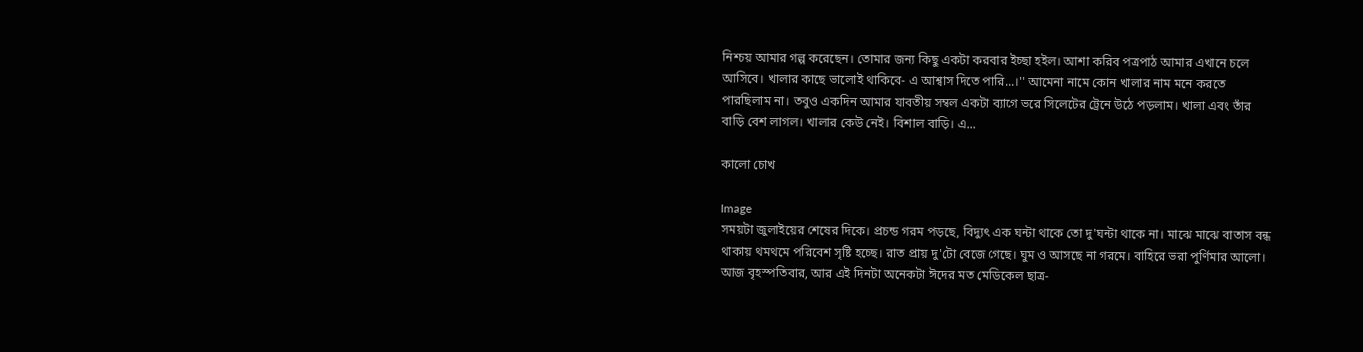নিশ্চয় আমার গল্প করেছেন। তোমার জন্য কিছু একটা করবার ইচ্ছা হইল। আশা করিব পত্রপাঠ আমার এখানে চলে আসিবে। খালার কাছে ভালোই থাকিবে- এ আশ্বাস দিতে পারি...।'' আমেনা নামে কোন খালার নাম মনে করতে পারছিলাম না। তবুও একদিন আমার যাবতীয় সম্বল একটা ব্যাগে ভরে সিলেটের ট্রেনে উঠে পড়লাম। খালা এবং তাঁর বাড়ি বেশ লাগল। খালার কেউ নেই। বিশাল বাড়ি। এ...

কালো চোখ

Image
সময়টা জুলাইয়ের শেষের দিকে। প্রচন্ড গরম পড়ছে, বিদ্যুৎ এক ঘন্টা থাকে তো দু'ঘন্টা থাকে না। মাঝে মাঝে বাতাস বন্ধ থাকায় থমথমে পরিবেশ সৃষ্টি হচ্ছে। রাত প্রায় দু'টো বেজে গেছে। ঘুম ও আসছে না গরমে। বাহিরে ভরা পুর্ণিমার আলো। আজ বৃহস্পতিবার, আর এই দিনটা অনেকটা ঈদের মত মেডিকেল ছাত্র-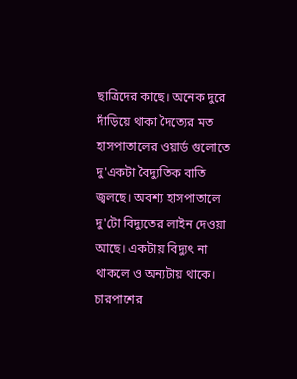ছাত্রিদের কাছে। অনেক দুরে দাঁড়িয়ে থাকা দৈত্যের মত হাসপাতালের ওয়ার্ড গুলোতে দু'একটা বৈদ্যুতিক বাতি জ্বলছে। অবশ্য হাসপাতালে দু'টো বিদ্যুতের লাইন দেওয়া আছে। একটায় বিদ্যুৎ না থাকলে ও অন্যটায় থাকে। চারপাশের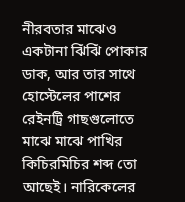নীরবতার মাঝেও একটানা ঝিঁঝিঁ পোকার ডাক, আর তার সাথে হোস্টেলের পাশের রেইনট্রি গাছগুলোতে মাঝে মাঝে পাখির কিচিরমিচির শব্দ তো আছেই। নারিকেলের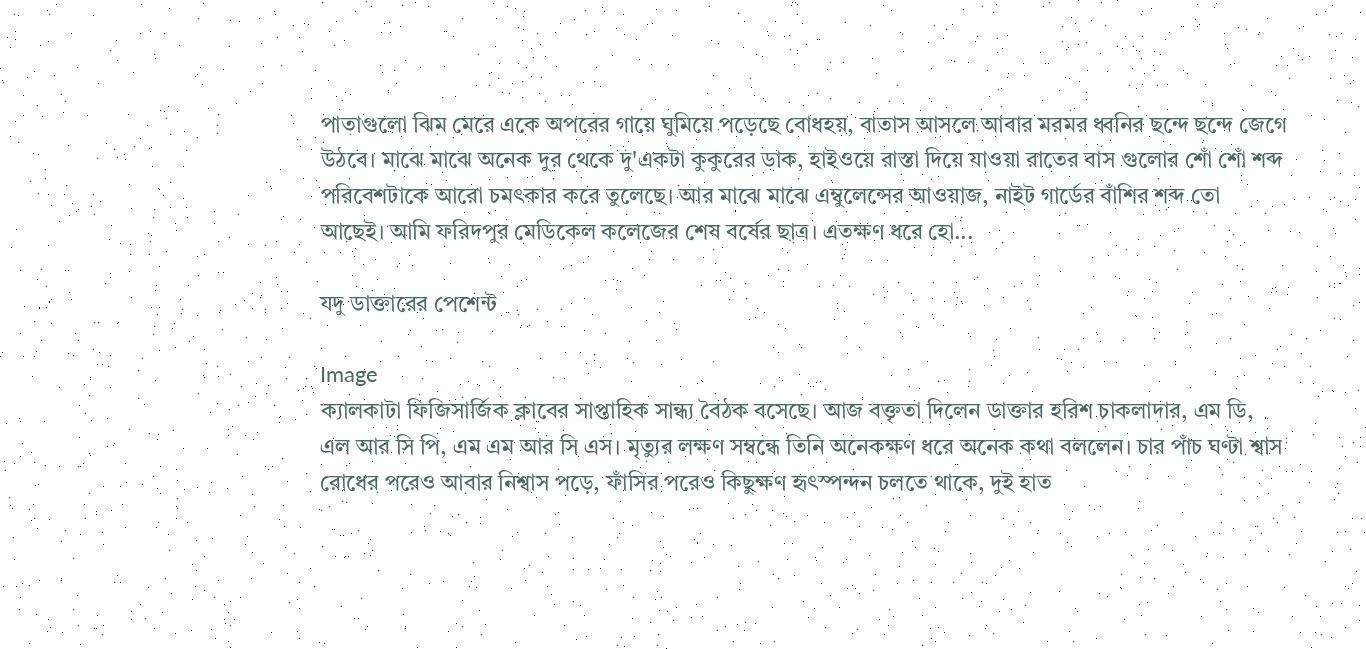পাতাগুলো ঝিম মেরে একে অপরের গায়ে ঘুমিয়ে পড়েছে বোধহয়, বাতাস আসলে আবার মরমর ধ্বনির ছন্দে ছন্দে জেগে উঠবে। মাঝে মাঝে অনেক দুর থেকে দু'একটা কুকুরের ডাক, হাইওয়ে রাস্তা দিয়ে যাওয়া রাতের বাস গুলোর শোঁ শোঁ শব্দ পরিবেশটাকে আরো চমৎকার করে তুলেছে। আর মাঝে মাঝে এম্বুলেন্সের আওয়াজ, নাইট গার্ডের বাঁশির শব্দ তো আছেই। আমি ফরিদপুর মেডিকেল কলেজের শেষ বর্ষের ছাত্র। এতক্ষণ ধরে হো...

যদু ডাক্তারের পেশেন্ট

Image
ক্যালকাটা ফিজিসার্জিক ক্লাবের সাপ্তাহিক সান্ধ্য বৈঠক বসেছে। আজ বক্তৃতা দিলেন ডাক্তার হরিশ চাকলাদার, এম ডি, এল আর সি পি, এম এম আর সি এস। মৃত্যুর লক্ষণ সম্বন্ধে তিনি অনেকক্ষণ ধরে অনেক কথা বললেন। চার পাঁচ ঘণ্টা শ্বাস রোধের পরেও আবার নিশ্বাস পড়ে, ফাঁসির পরেও কিছুক্ষণ হৃৎস্পন্দন চলতে থাকে, দুই হাত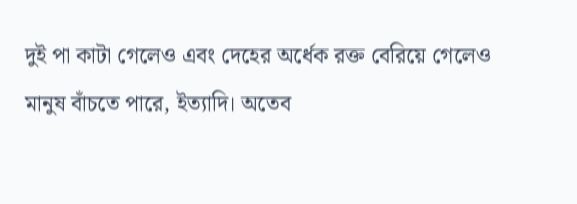দুই পা কাটা গেলেও এবং দেহের অর্ধেক রক্ত বেরিয়ে গেলেও মানুষ বাঁচতে পারে, ইত্যাদি। অতেব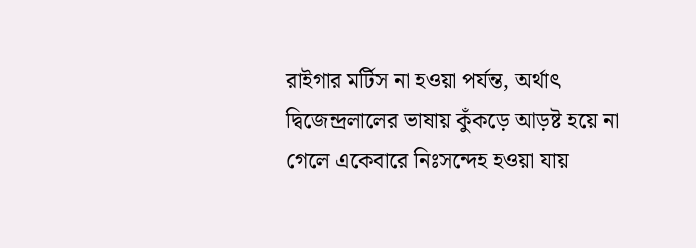রাইগার মর্টিস না হওয়া পর্যন্ত, অর্থাৎ দ্বিজেন্দ্রলালের ভাষায় কুঁকড়ে আড়ষ্ট হয়ে না গেলে একেবারে নিঃসন্দেহ হওয়া যায়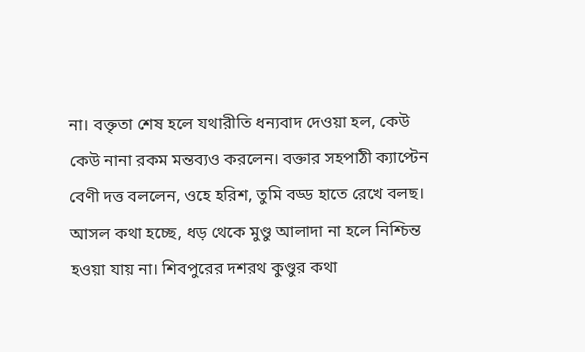না। বক্তৃতা শেষ হলে যথারীতি ধন্যবাদ দেওয়া হল, কেউ কেউ নানা রকম মন্তব্যও করলেন। বক্তার সহপাঠী ক্যাপ্টেন বেণী দত্ত বললেন, ওহে হরিশ, তুমি বড্ড হাতে রেখে বলছ। আসল কথা হচ্ছে, ধড় থেকে মুণ্ডু আলাদা না হলে নিশ্চিন্ত হওয়া যায় না। শিবপুরের দশরথ কুণ্ডুর কথা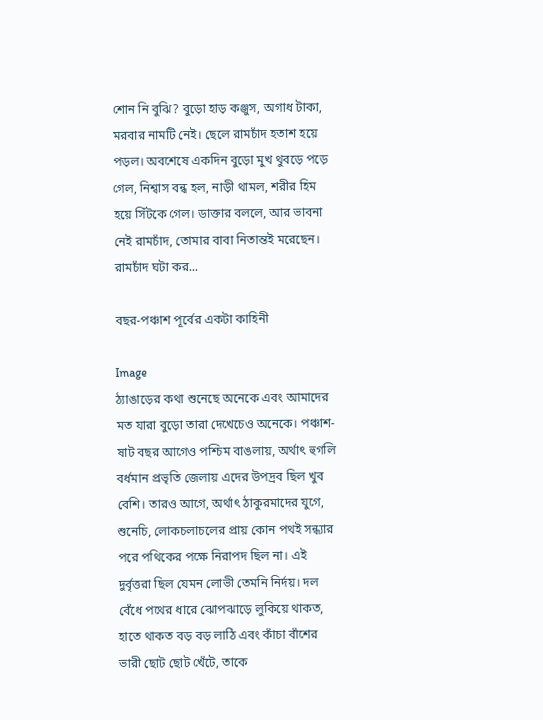শোন নি বুঝি? বুড়ো হাড় কঞ্জুস, অগাধ টাকা, মরবার নামটি নেই। ছেলে রামচাঁদ হতাশ হয়ে পড়ল। অবশেষে একদিন বুড়ো মুখ থুবড়ে পড়ে গেল, নিশ্বাস বন্ধ হল, নাড়ী থামল, শরীর হিম হয়ে সিঁটকে গেল। ডাক্তার বললে, আর ভাবনা নেই রামচাঁদ, তোমার বাবা নিতান্তই মরেছেন। রামচাঁদ ঘটা কর...

বছর-পঞ্চাশ পূর্বের একটা কাহিনী

Image
ঠ্যাঙাড়ের কথা শুনেছে অনেকে এবং আমাদের মত যারা বুড়ো তারা দেখেচেও অনেকে। পঞ্চাশ-ষাট বছর আগেও পশ্চিম বাঙলায়, অর্থাৎ হুগলি বর্ধমান প্রভৃতি জেলায় এদের উপদ্রব ছিল খুব বেশি। তারও আগে, অর্থাৎ ঠাকুরমাদের যুগে, শুনেচি, লোকচলাচলের প্রায় কোন পথই সন্ধ্যার পরে পথিকের পক্ষে নিরাপদ ছিল না। এই দুর্বৃত্তরা ছিল যেমন লোভী তেমনি নির্দয়। দল বেঁধে পথের ধারে ঝোপঝাড়ে লুকিয়ে থাকত, হাতে থাকত বড় বড় লাঠি এবং কাঁচা বাঁশের ভারী ছোট ছোট খেঁটে, তাকে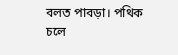বলত পাবড়া। পথিক চলে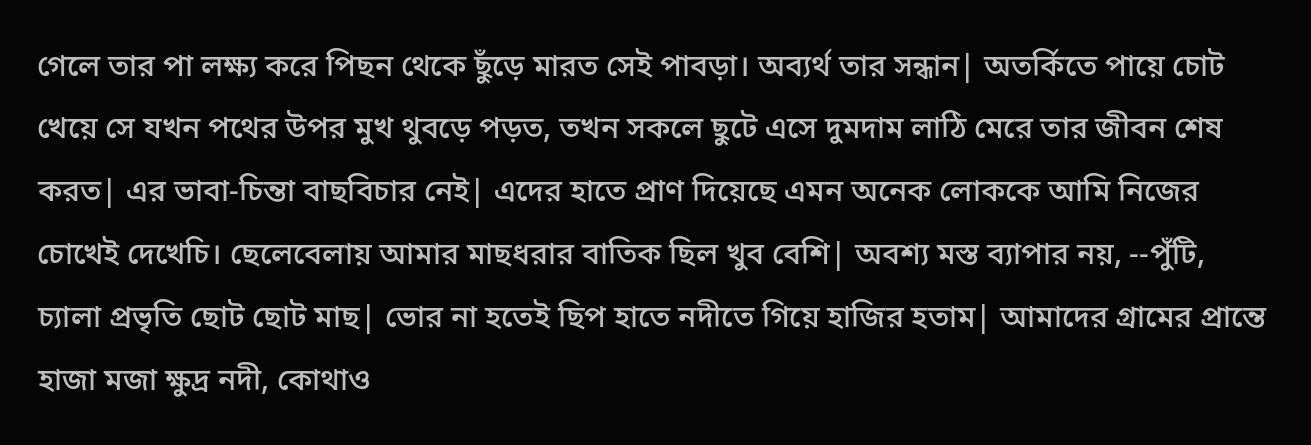গেলে তার পা লক্ষ্য করে পিছন থেকে ছুঁড়ে মারত সেই পাবড়া। অব্যর্থ তার সন্ধান| অতর্কিতে পায়ে চোট খেয়ে সে যখন পথের উপর মুখ থুবড়ে পড়ত, তখন সকলে ছুটে এসে দুমদাম লাঠি মেরে তার জীবন শেষ করত| এর ভাবা-চিন্তা বাছবিচার নেই| এদের হাতে প্রাণ দিয়েছে এমন অনেক লোককে আমি নিজের চোখেই দেখেচি। ছেলেবেলায় আমার মাছধরার বাতিক ছিল খুব বেশি| অবশ্য মস্ত ব্যাপার নয়, --পুঁটি, চ্যালা প্রভৃতি ছোট ছোট মাছ| ভোর না হতেই ছিপ হাতে নদীতে গিয়ে হাজির হতাম| আমাদের গ্রামের প্রান্তে হাজা মজা ক্ষুদ্র নদী, কোথাও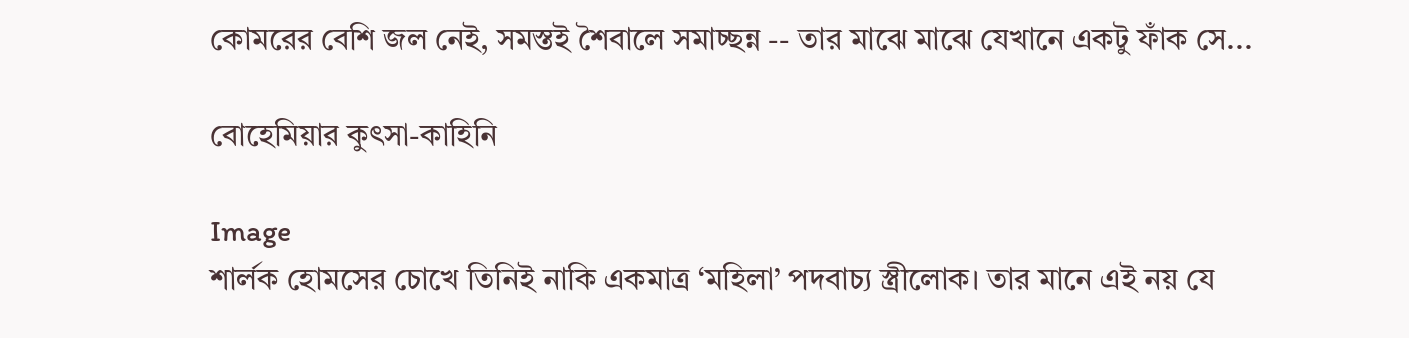কোমরের বেশি জল নেই, সমস্তই শৈবালে সমাচ্ছন্ন -- তার মাঝে মাঝে যেখানে একটু ফাঁক সে...

বোহেমিয়ার কুৎসা-কাহিনি

Image
শার্লক হোমসের চোখে তিনিই নাকি একমাত্র ‘মহিলা’ পদবাচ্য স্ত্রীলোক। তার মানে এই নয় যে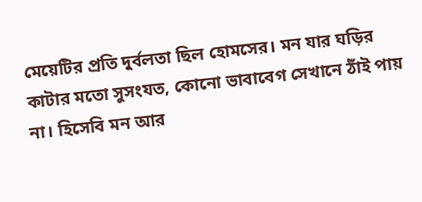মেয়েটির প্রতি দুর্বলতা ছিল হোমসের। মন যার ঘড়ির কাটার মতো সুসংযত, কোনো ভাবাবেগ সেখানে ঠাঁই পায় না। হিসেবি মন আর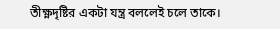তীক্ষ্ণদৃষ্টির একটা যন্ত্র বললেই চলে তাকে।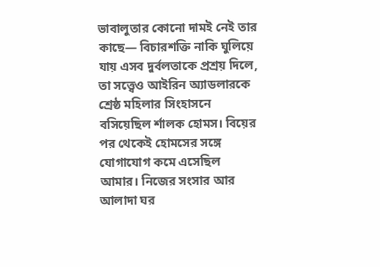ভাবালুতার কোনো দামই নেই তার কাছে— বিচারশক্তি নাকি ঘুলিয়ে যায় এসব দুর্বলতাকে প্রশ্রয় দিলে, তা সত্ত্বেও আইরিন অ্যাডলারকে শ্রেষ্ঠ মহিলার সিংহাসনে বসিয়েছিল র্শালক হোমস। বিয়ের পর থেকেই হোমসের সঙ্গে যোগাযোগ কমে এসেছিল আমার। নিজের সংসার আর আলাদা ঘর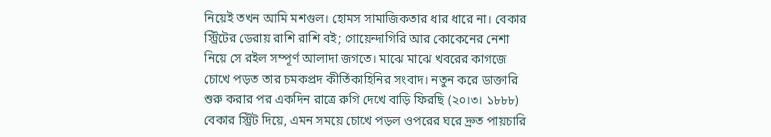নিয়েই তখন আমি মশগুল। হোমস সামাজিকতার ধার ধারে না। বেকার স্ট্রিটের ডেরায় রাশি রাশি বই; গোয়েন্দাগিরি আর কোকেনের নেশা নিয়ে সে রইল সম্পূর্ণ আলাদা জগতে। মাঝে মাঝে খবরের কাগজে চোখে পড়ত তার চমকপ্রদ কীর্তিকাহিনির সংবাদ। নতুন করে ডাক্তারি শুরু করার পর একদিন রাত্রে রুগি দেখে বাড়ি ফিরছি (২০।৩। ১৮৮৮) বেকার স্ট্রিট দিয়ে, এমন সময়ে চোখে পড়ল ওপরের ঘরে দ্রুত পায়চারি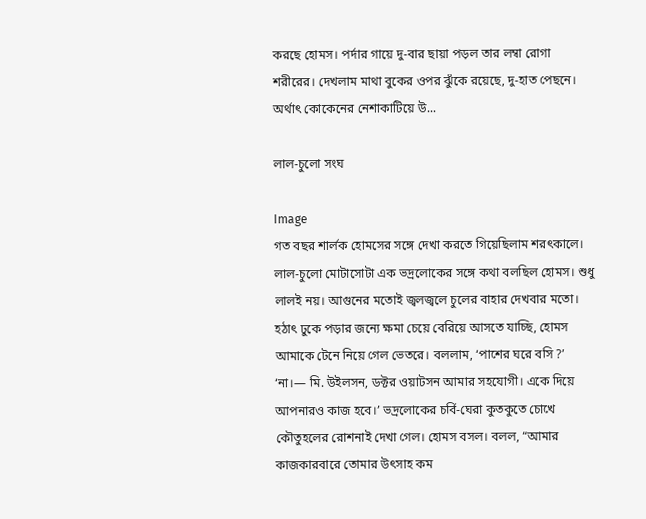করছে হোমস। পর্দার গায়ে দু-বার ছায়া পড়ল তার লম্বা রোগা শরীরের। দেখলাম মাথা বুকের ওপর ঝুঁকে রয়েছে, দু-হাত পেছনে। অর্থাৎ কোকেনের নেশাকাটিয়ে উ...

লাল-চুলো সংঘ

Image
গত বছর শার্লক হোমসের সঙ্গে দেখা করতে গিয়েছিলাম শরৎকালে। লাল-চুলো মোটাসোটা এক ভদ্রলোকের সঙ্গে কথা বলছিল হোমস। শুধু লালই নয়। আগুনের মতোই জ্বলজ্বলে চুলের বাহার দেখবার মতো। হঠাৎ ঢুকে পড়ার জন্যে ক্ষমা চেয়ে বেরিয়ে আসতে যাচ্ছি, হোমস আমাকে টেনে নিয়ে গেল ভেতরে। বললাম, ‘পাশের ঘরে বসি ?’ ‘না।— মি. উইলসন, ডক্টর ওয়াটসন আমার সহযোগী। একে দিয়ে আপনারও কাজ হবে।’ ভদ্রলোকের চর্বি-ঘেরা কুতকুতে চোখে কৌতুহলের রোশনাই দেখা গেল। হোমস বসল। বলল, “আমার কাজকারবারে তোমার উৎসাহ কম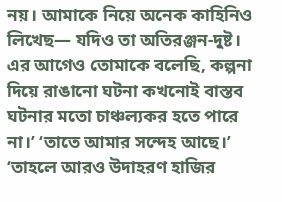নয়। আমাকে নিয়ে অনেক কাহিনিও লিখেছ— যদিও তা অতিরঞ্জন-দুষ্ট। এর আগেও তোমাকে বলেছি, কল্পনা দিয়ে রাঙানো ঘটনা কখনোই বাস্তব ঘটনার মতো চাঞ্চল্যকর হতে পারে না।’ ‘তাতে আমার সন্দেহ আছে।’ ‘তাহলে আরও উদাহরণ হাজির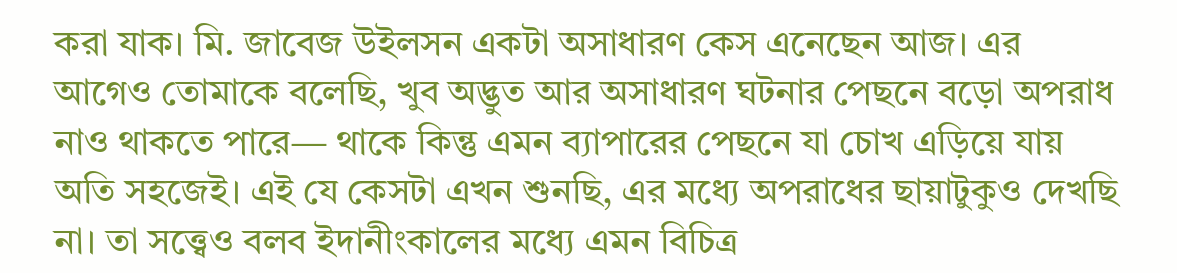করা যাক। মি. জাবেজ উইলসন একটা অসাধারণ কেস এনেছেন আজ। এর আগেও তোমাকে বলেছি, খুব অদ্ভুত আর অসাধারণ ঘটনার পেছনে বড়ো অপরাধ নাও থাকতে পারে— থাকে কিন্তু এমন ব্যাপারের পেছনে যা চোখ এড়িয়ে যায় অতি সহজেই। এই যে কেসটা এখন শুনছি, এর মধ্যে অপরাধের ছায়াটুকুও দেখছি না। তা সত্ত্বেও বলব ইদানীংকালের মধ্যে এমন বিচিত্র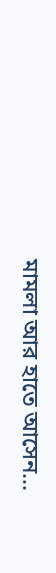মামলা আর হাতে আসেন...